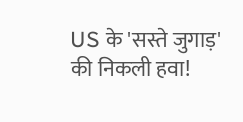US के 'सस्ते जुगाड़' की निकली हवा!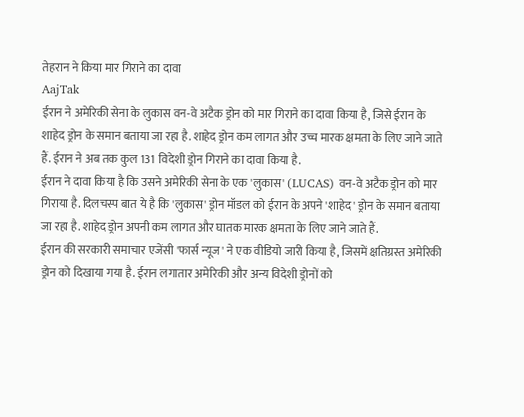तेहरान ने किया मार गिराने का दावा
AajTak
ईरान ने अमेरिकी सेना के लुकास वन-वे अटैक ड्रोन को मार गिराने का दावा किया है, जिसे ईरान के शाहेद ड्रोन के समान बताया जा रहा है. शाहेद ड्रोन कम लागत और उच्च मारक क्षमता के लिए जाने जाते हैं. ईरान ने अब तक कुल 131 विदेशी ड्रोन गिराने का दावा किया है.
ईरान ने दावा किया है कि उसने अमेरिकी सेना के एक 'लुकास' (LUCAS) वन-वे अटैक ड्रोन को मार गिराया है. दिलचस्प बात ये है कि 'लुकास' ड्रोन मॉडल को ईरान के अपने 'शाहेद' ड्रोन के समान बताया जा रहा है. शाहेद ड्रोन अपनी कम लागत और घातक मारक क्षमता के लिए जाने जाते हैं.
ईरान की सरकारी समाचार एजेंसी 'फार्स न्यूज' ने एक वीडियो जारी किया है, जिसमें क्षतिग्रस्त अमेरिकी ड्रोन को दिखाया गया है. ईरान लगातार अमेरिकी और अन्य विदेशी ड्रोनों को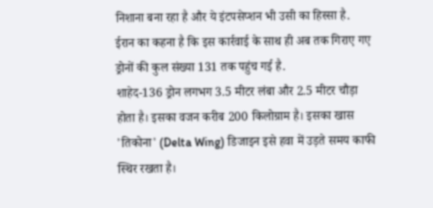निशाना बना रहा है और ये इंटपसेप्शन भी उसी का हिस्सा है.
ईरान का कहना है कि इस कार्रवाई के साथ ही अब तक गिराए गए ड्रोनों की कुल संख्या 131 तक पहुंच गई है.
शाहेद-136 ड्रोन लगभग 3.5 मीटर लंबा और 2.5 मीटर चौड़ा होता है। इसका वजन करीब 200 किलोग्राम है। इसका खास 'तिकोना' (Delta Wing) डिजाइन इसे हवा में उड़ते समय काफी स्थिर रखता है।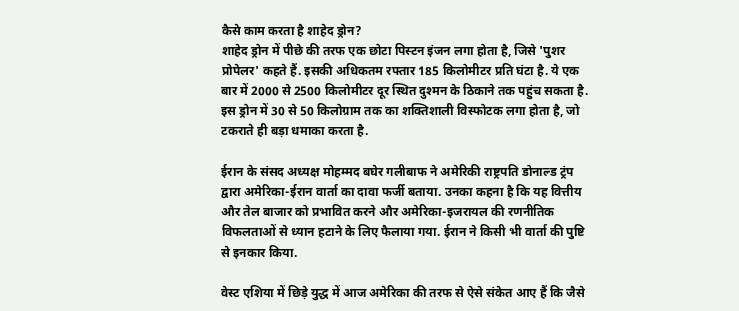कैसे काम करता है शाहेद ड्रोन?
शाहेद ड्रोन में पीछे की तरफ एक छोटा पिस्टन इंजन लगा होता है, जिसे 'पुशर प्रोपेलर' कहते हैं. इसकी अधिकतम रफ्तार 185 किलोमीटर प्रति घंटा है. ये एक बार में 2000 से 2500 किलोमीटर दूर स्थित दुश्मन के ठिकाने तक पहुंच सकता है. इस ड्रोन में 30 से 50 किलोग्राम तक का शक्तिशाली विस्फोटक लगा होता है, जो टकराते ही बड़ा धमाका करता है.

ईरान के संसद अध्यक्ष मोहम्मद बघेर गलीबाफ ने अमेरिकी राष्ट्रपति डोनाल्ड ट्रंप द्वारा अमेरिका-ईरान वार्ता का दावा फर्जी बताया. उनका कहना है कि यह वित्तीय और तेल बाजार को प्रभावित करने और अमेरिका-इजरायल की रणनीतिक विफलताओं से ध्यान हटाने के लिए फैलाया गया. ईरान ने किसी भी वार्ता की पुष्टि से इनकार किया.

वेस्ट एशिया में छिड़े युद्ध में आज अमेरिका की तरफ से ऐसे संकेत आए हैं कि जैसे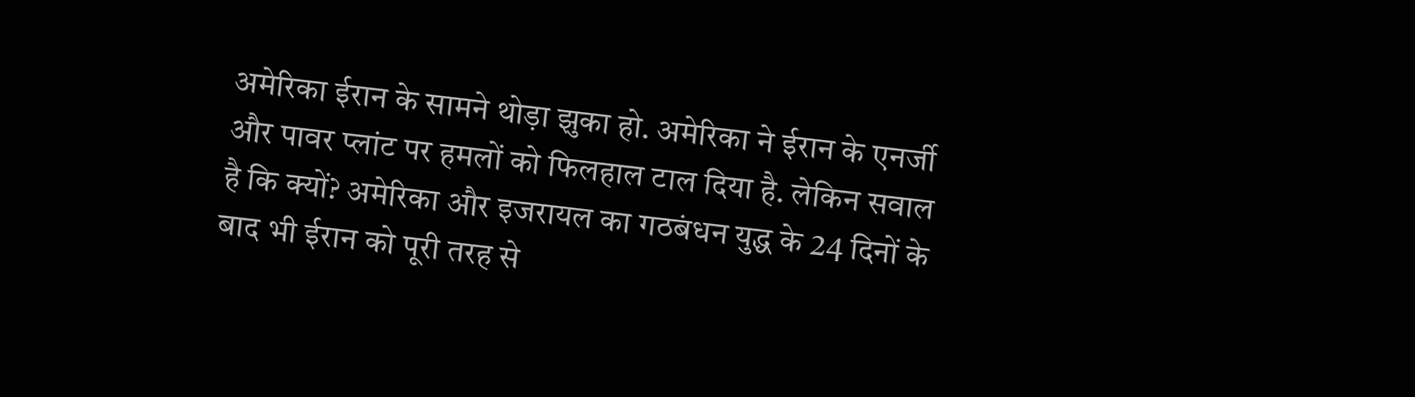अमेरिका ईरान के सामने थोड़ा झुका हो. अमेरिका ने ईरान के एनर्जी और पावर प्लांट पर हमलों को फिलहाल टाल दिया है. लेकिन सवाल है कि क्यों? अमेरिका और इजरायल का गठबंधन युद्ध के 24 दिनों के बाद भी ईरान को पूरी तरह से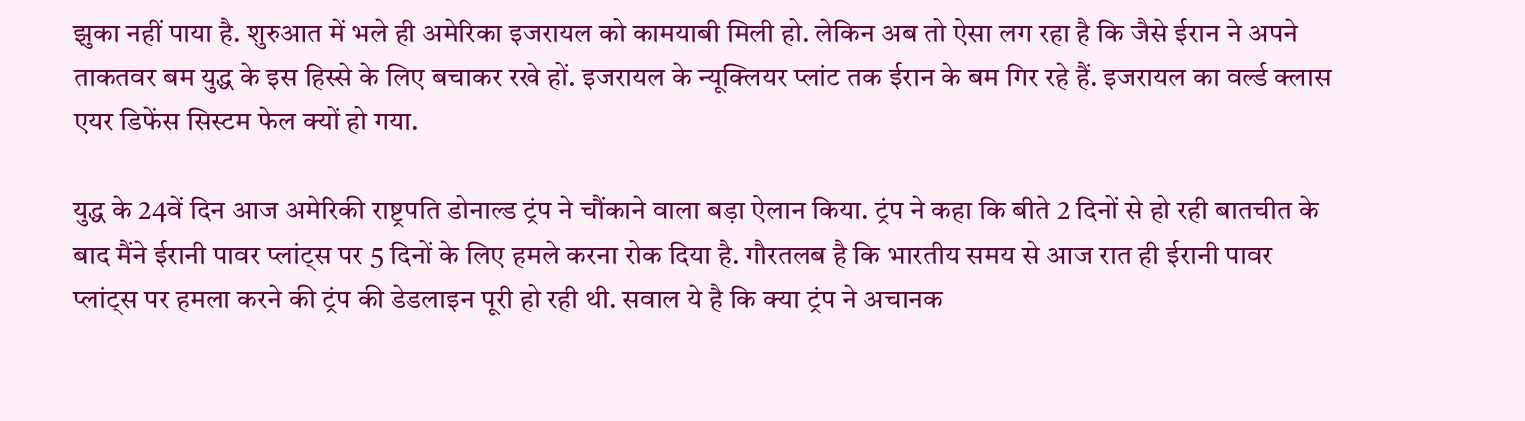झुका नहीं पाया है. शुरुआत में भले ही अमेरिका इजरायल को कामयाबी मिली हो. लेकिन अब तो ऐसा लग रहा है कि जैसे ईरान ने अपने ताकतवर बम युद्ध के इस हिस्से के लिए बचाकर रखे हों. इजरायल के न्यूक्लियर प्लांट तक ईरान के बम गिर रहे हैं. इजरायल का वर्ल्ड क्लास एयर डिफेंस सिस्टम फेल क्यों हो गया.

युद्ध के 24वें दिन आज अमेरिकी राष्ट्रपति डोनाल्ड ट्रंप ने चौंकाने वाला बड़ा ऐलान किया. ट्रंप ने कहा कि बीते 2 दिनों से हो रही बातचीत के बाद मैंने ईरानी पावर प्लांट्स पर 5 दिनों के लिए हमले करना रोक दिया है. गौरतलब है कि भारतीय समय से आज रात ही ईरानी पावर प्लांट्स पर हमला करने की ट्रंप की डेडलाइन पूरी हो रही थी. सवाल ये है कि क्या ट्रंप ने अचानक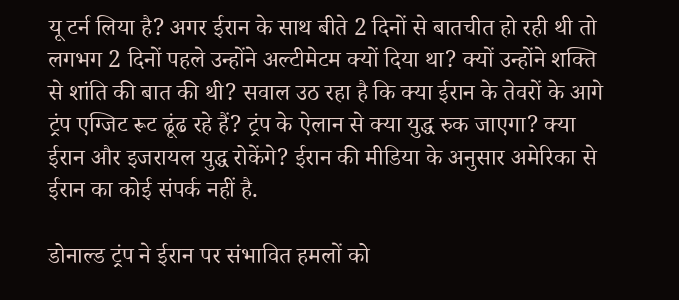यू टर्न लिया है? अगर ईरान के साथ बीते 2 दिनों से बातचीत हो रही थी तो लगभग 2 दिनों पहले उन्होंने अल्टीमेटम क्यों दिया था? क्यों उन्होंने शक्ति से शांति की बात की थी? सवाल उठ रहा है कि क्या ईरान के तेवरों के आगे ट्रंप एग्जिट रूट ढूंढ रहे हैं? ट्रंप के ऐलान से क्या युद्ध रुक जाएगा? क्या ईरान और इजरायल युद्ध रोकेंगे? ईरान की मीडिया के अनुसार अमेरिका से ईरान का कोई संपर्क नहीं है.

डोनाल्ड ट्रंप ने ईरान पर संभावित हमलों को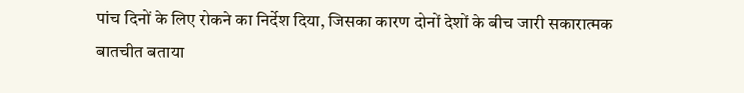पांच दिनों के लिए रोकने का निर्देश दिया, जिसका कारण दोनों देशों के बीच जारी सकारात्मक बातचीत बताया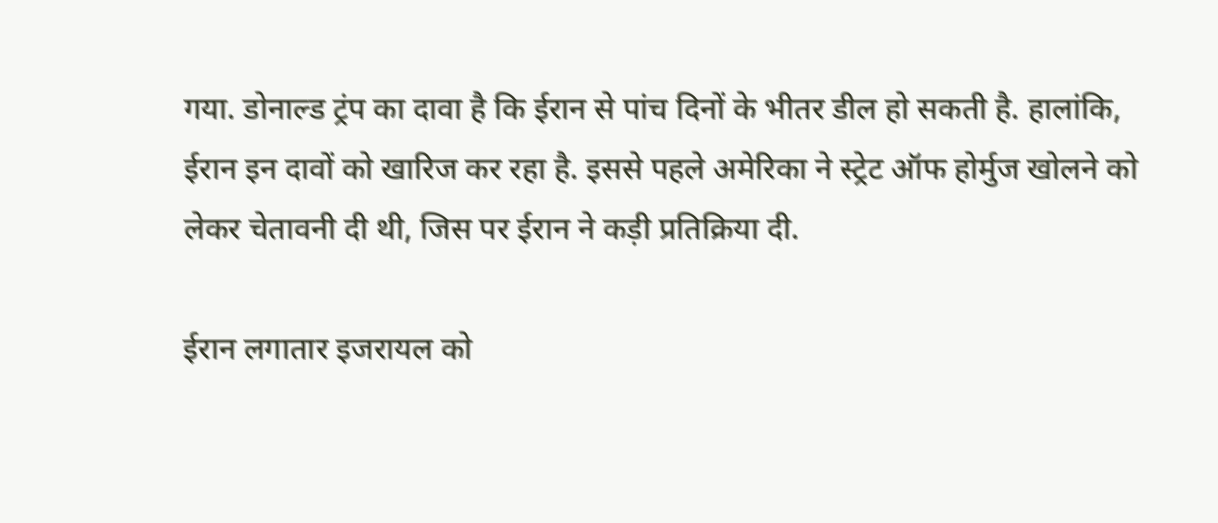गया. डोनाल्ड ट्रंप का दावा है कि ईरान से पांच दिनों के भीतर डील हो सकती है. हालांकि, ईरान इन दावों को खारिज कर रहा है. इससे पहले अमेरिका ने स्ट्रेट ऑफ होर्मुज खोलने को लेकर चेतावनी दी थी, जिस पर ईरान ने कड़ी प्रतिक्रिया दी.

ईरान लगातार इजरायल को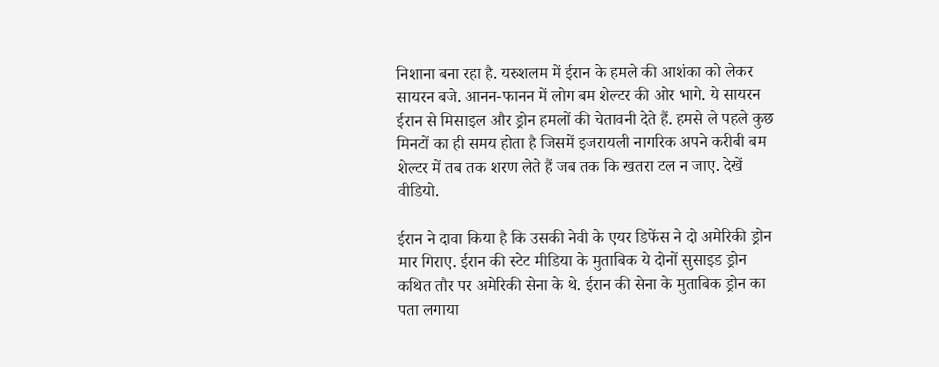निशाना बना रहा है. यरुशलम में ईरान के हमले की आशंका को लेकर सायरन बजे. आनन-फानन में लोग बम शेल्टर की ओर भागे. ये सायरन ईरान से मिसाइल और ड्रोन हमलों की चेतावनी देते हैं. हमसे ले पहले कुछ मिनटों का ही समय होता है जिसमें इजरायली नागरिक अपने करीबी बम शेल्टर में तब तक शरण लेते हैं जब तक कि खतरा टल न जाए. देखें वीडियो.

ईरान ने दावा किया है कि उसकी नेवी के एयर डिफेंस ने दो अमेरिकी ड्रोन मार गिराए. ईरान की स्टेट मीडिया के मुताबिक ये दोनों सुसाइड ड्रोन कथित तौर पर अमेरिकी सेना के थे. ईरान की सेना के मुताबिक ड्रोन का पता लगाया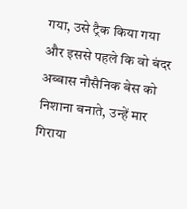गया, उसे ट्रैक किया गया और इससे पहले कि वो बंदर अब्बास नौसैनिक बेस को निशाना बनाते, उन्हें मार गिराया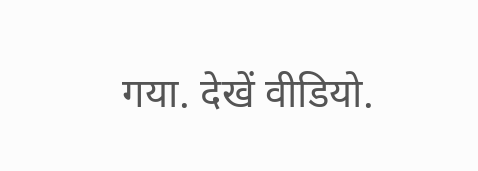गया. देखें वीडियो.